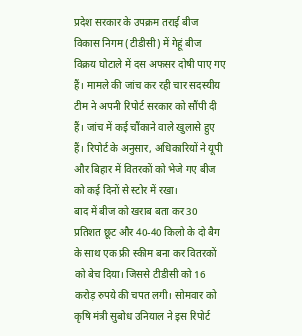प्रदेश सरकार के उपक्रम तराई बीज विकास निगम (टीडीसी) में गेहूं बीज विक्रय घोटाले में दस अफसर दोषी पाए गए हैं। मामले की जांच कर रही चार सदस्यीय टीम ने अपनी रिपोर्ट सरकार को सौंपी दी हैं। जांच में कई चौंकाने वाले खुलासे हुए हैं। रिपोर्ट के अनुसार, अधिकारियों ने यूपी और बिहार में वितरकों को भेजे गए बीज को कई दिनों से स्टोर में रखा।
बाद में बीज को खराब बता कर 30 प्रतिशत छूट और 40-40 किलो के दो बैग के साथ एक फ्री स्कीम बना कर वितरकों को बेच दिया। जिससे टीडीसी को 16 करोड़ रुपये की चपत लगी। सोमवार को कृषि मंत्री सुबोध उनियाल ने इस रिपोर्ट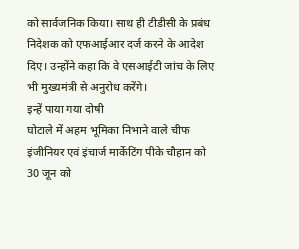को सार्वजनिक किया। साथ ही टीडीसी के प्रबंध निदेशक को एफआईआर दर्ज करने के आदेश दिए। उन्होंने कहा कि वे एसआईटी जांच के लिए भी मुख्यमंत्री से अनुरोध करेंगे।
इन्हें पाया गया दोषी
घोटाले में अहम भूमिका निभाने वाले चीफ इंजीनियर एवं इंचार्ज मार्केटिंग पीके चौहान को 30 जून को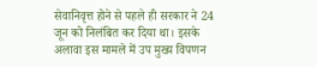सेवानिवृत्त होने से पहले ही सरकार ने 24 जून को निलंबित कर दिया था। इसके अलावा इस मामले में उप मुख्य विपणन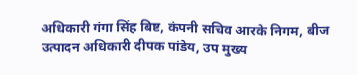अधिकारी गंगा सिंह बिष्ट, कंपनी सचिव आरके निगम, बीज उत्पादन अधिकारी दीपक पांडेय, उप मुख्य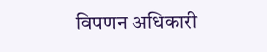विपणन अधिकारी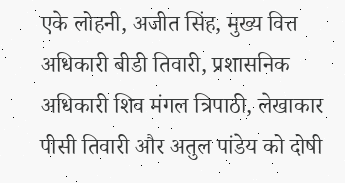एके लोहनी, अजीत सिंह, मुख्य वित्त अधिकारी बीडी तिवारी, प्रशासनिक अधिकारी शिव मंगल त्रिपाठी, लेखाकार पीसी तिवारी और अतुल पांडेय को दोषी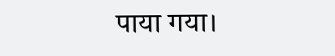पाया गया।